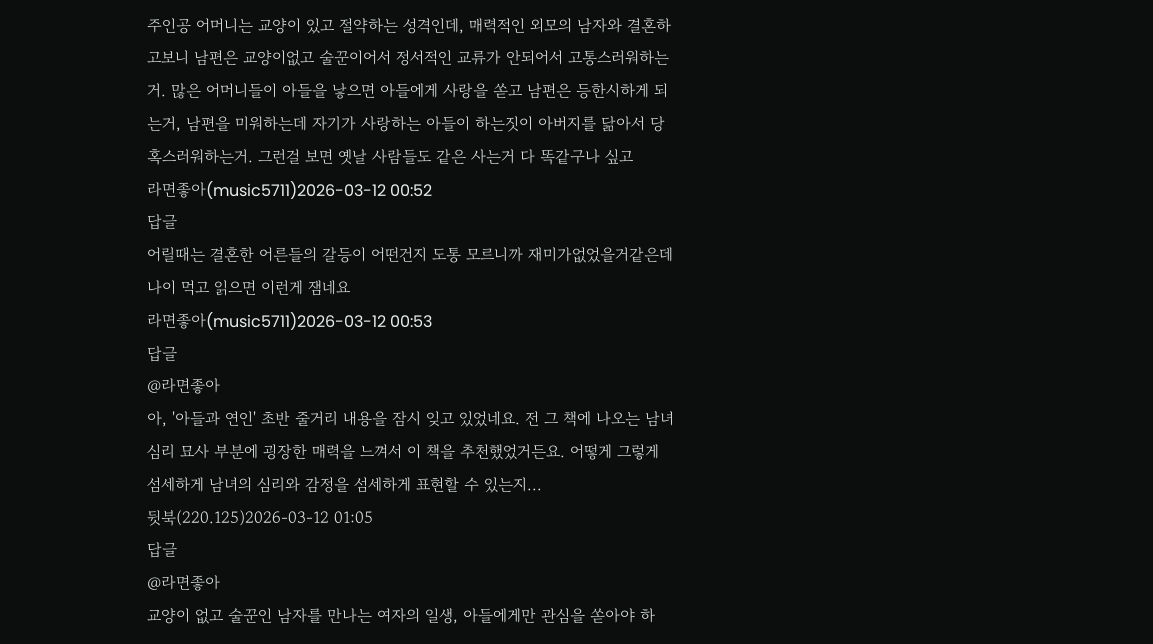주인공 어머니는 교양이 있고 절약하는 성격인데, 매력적인 외모의 남자와 결혼하고보니 남편은 교양이없고 술꾼이어서 정서적인 교류가 안되어서 고통스러워하는거. 많은 어머니들이 아들을 낳으면 아들에게 사랑을 쏟고 남편은 등한시하게 되는거, 남편을 미워하는데 자기가 사랑하는 아들이 하는짓이 아버지를 닮아서 당혹스러워하는거. 그런걸 보면 옛날 사람들도 같은 사는거 다 똑같구나 싶고
라면좋아(music5711)2026-03-12 00:52
답글
어릴때는 결혼한 어른들의 갈등이 어떤건지 도통 모르니까 재미가없었을거같은데 나이 먹고 읽으면 이런게 잼네요
라면좋아(music5711)2026-03-12 00:53
답글
@라면좋아
아, '아들과 연인' 초반 줄거리 내용을 잠시 잊고 있었네요. 전 그 책에 나오는 남녀 심리 묘사 부분에 굉장한 매력을 느껴서 이 책을 추천했었거든요. 어떻게 그렇게 섬세하게 남녀의 심리와 감정을 섬세하게 표현할 수 있는지...
뒷북(220.125)2026-03-12 01:05
답글
@라면좋아
교양이 없고 술꾼인 남자를 만나는 여자의 일생, 아들에게만 관심을 쏟아야 하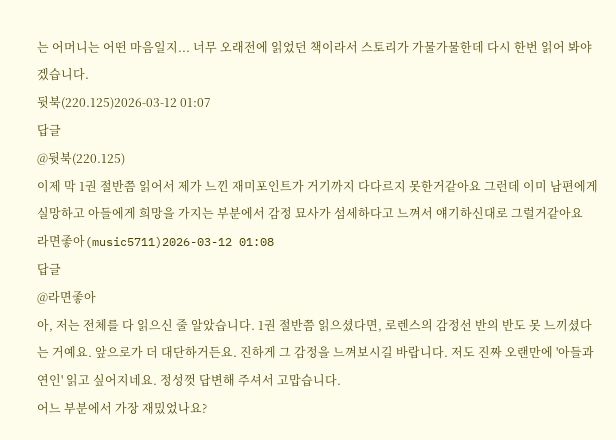는 어머니는 어떤 마음일지... 너무 오래전에 읽었던 책이라서 스토리가 가물가물한데 다시 한번 읽어 봐야겠습니다.
뒷북(220.125)2026-03-12 01:07
답글
@뒷북(220.125)
이제 막 1권 절반쯤 읽어서 제가 느낀 재미포인트가 거기까지 다다르지 못한거같아요 그런데 이미 남편에게 실망하고 아들에게 희망을 가지는 부분에서 감정 묘사가 섬세하다고 느껴서 얘기하신대로 그럴거같아요
라면좋아(music5711)2026-03-12 01:08
답글
@라면좋아
아, 저는 전체를 다 읽으신 줄 알았습니다. 1권 절반쯤 읽으셨다면, 로렌스의 감정선 반의 반도 못 느끼셨다는 거예요. 앞으로가 더 대단하거든요. 진하게 그 감정을 느껴보시길 바랍니다. 저도 진짜 오랜만에 '아들과 연인' 읽고 싶어지네요. 정성껏 답변해 주셔서 고맙습니다.
어느 부분에서 가장 재밌었나요?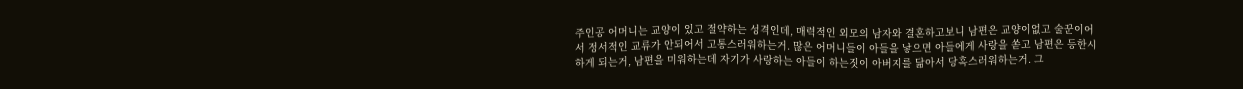주인공 어머니는 교양이 있고 절약하는 성격인데, 매력적인 외모의 남자와 결혼하고보니 남편은 교양이없고 술꾼이어서 정서적인 교류가 안되어서 고통스러워하는거. 많은 어머니들이 아들을 낳으면 아들에게 사랑을 쏟고 남편은 등한시하게 되는거, 남편을 미워하는데 자기가 사랑하는 아들이 하는짓이 아버지를 닮아서 당혹스러워하는거. 그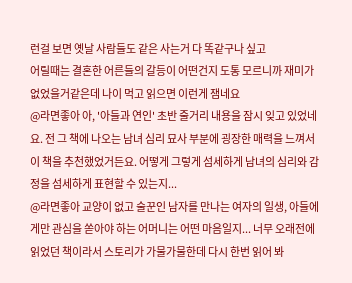런걸 보면 옛날 사람들도 같은 사는거 다 똑같구나 싶고
어릴때는 결혼한 어른들의 갈등이 어떤건지 도통 모르니까 재미가없었을거같은데 나이 먹고 읽으면 이런게 잼네요
@라면좋아 아, '아들과 연인' 초반 줄거리 내용을 잠시 잊고 있었네요. 전 그 책에 나오는 남녀 심리 묘사 부분에 굉장한 매력을 느껴서 이 책을 추천했었거든요. 어떻게 그렇게 섬세하게 남녀의 심리와 감정을 섬세하게 표현할 수 있는지...
@라면좋아 교양이 없고 술꾼인 남자를 만나는 여자의 일생, 아들에게만 관심을 쏟아야 하는 어머니는 어떤 마음일지... 너무 오래전에 읽었던 책이라서 스토리가 가물가물한데 다시 한번 읽어 봐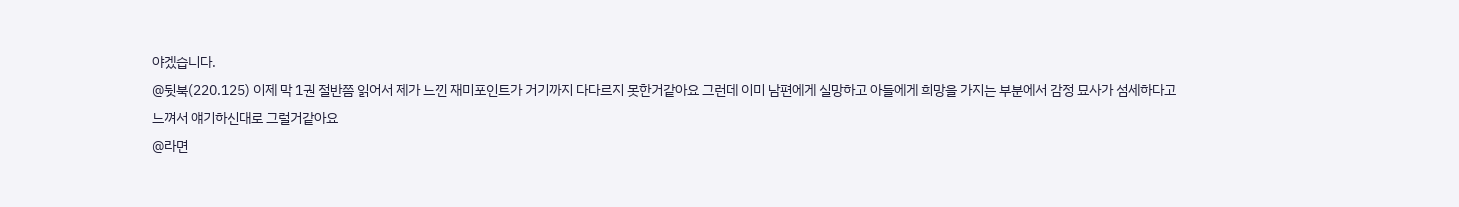야겠습니다.
@뒷북(220.125) 이제 막 1권 절반쯤 읽어서 제가 느낀 재미포인트가 거기까지 다다르지 못한거같아요 그런데 이미 남편에게 실망하고 아들에게 희망을 가지는 부분에서 감정 묘사가 섬세하다고 느껴서 얘기하신대로 그럴거같아요
@라면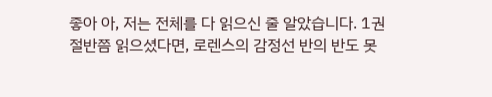좋아 아, 저는 전체를 다 읽으신 줄 알았습니다. 1권 절반쯤 읽으셨다면, 로렌스의 감정선 반의 반도 못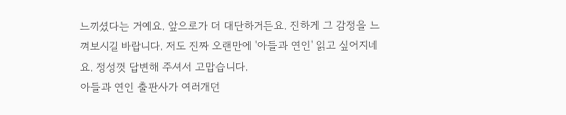느끼셨다는 거예요. 앞으로가 더 대단하거든요. 진하게 그 감정을 느껴보시길 바랍니다. 저도 진짜 오랜만에 '아들과 연인' 읽고 싶어지네요. 정성껏 답변해 주셔서 고맙습니다.
아들과 연인 출판사가 여러개던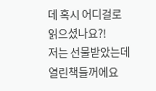데 혹시 어디걸로 읽으셨나요?!
저는 선물받았는데 열린책들꺼에요